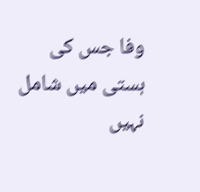وفا جس کی ہستی میں شامل نہیں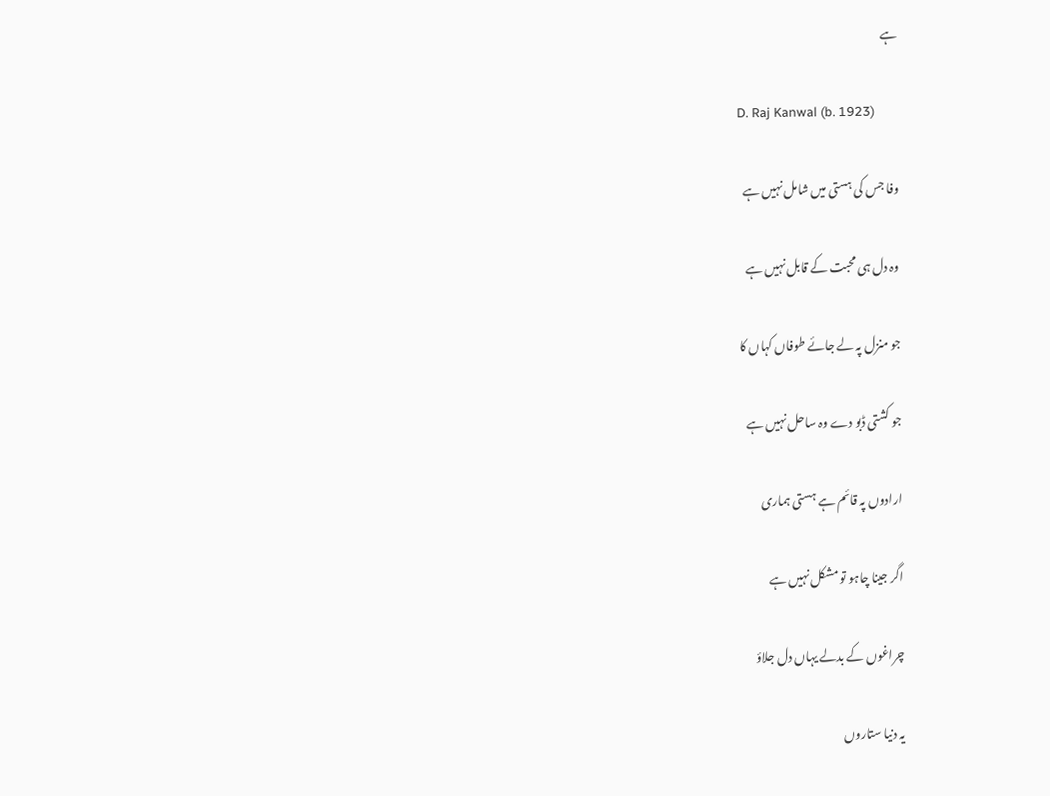ہے

D. Raj Kanwal (b. 1923)

وفا جس کی ہستی میں شامل نہیں ہے

وہ دل ہی محبت کے قابل نہیں ہے

جو منزل پہ لے جائے طوفاں کہاں کا

جو کشتی ڈبو دے وہ ساحل نہیں ہے

ارادوں پہ قائم ہے ہستی ہماری

اگر جینا چاہو تو مشکل نہیں ہے

چراغوں کے بدلے یہاں دل جلاؤ

یہ دنیا ستاروں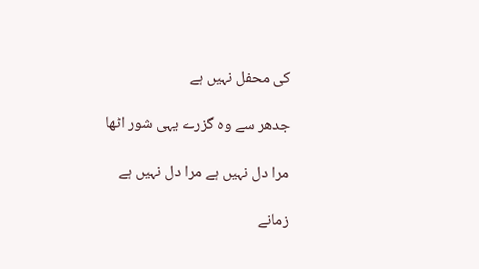کی محفل نہیں ہے

جدھر سے وہ گزرے یہی شور اٹھا

مرا دل نہیں ہے مرا دل نہیں ہے

زمانے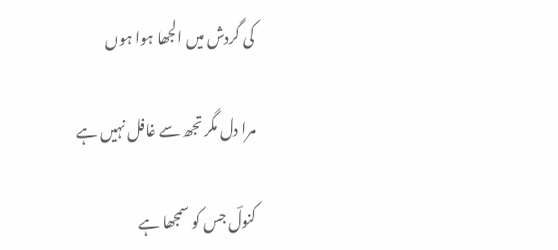کی گردش میں الجھا ہوا ہوں

مرا دل مگر تجھ سے غافل نہیں ہے

کنولؔ جس کو سمجھا ہے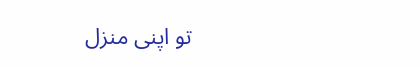تو اپنی منزل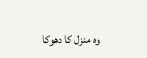وہ منزل کا دھوکا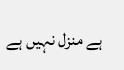ہے منزل نہیں ہے